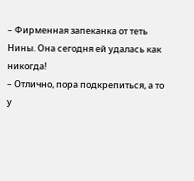– Фирменная запеканка от теть Нины. Она сегодня ей удалась как никогда!
– Отлично, пора подкрепиться, а то у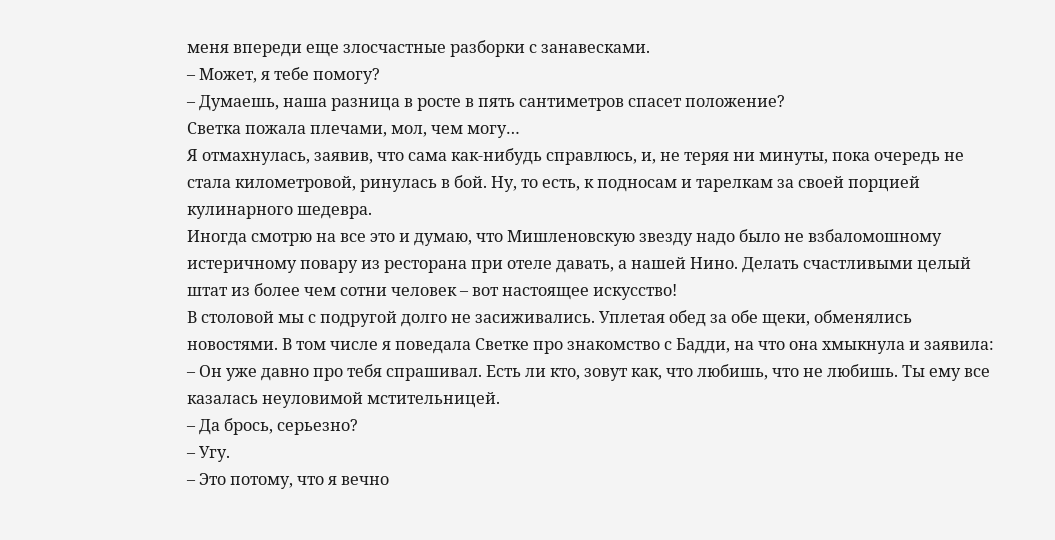меня впереди еще злосчастные разборки с занавесками.
– Может, я тебе помогу?
– Думаешь, наша разница в росте в пять сантиметров спасет положение?
Светка пожала плечами, мол, чем могу…
Я отмахнулась, заявив, что сама как-нибудь справлюсь, и, не теряя ни минуты, пока очередь не стала километровой, ринулась в бой. Ну, то есть, к подносам и тарелкам за своей порцией кулинарного шедевра.
Иногда смотрю на все это и думаю, что Мишленовскую звезду надо было не взбаломошному истеричному повару из ресторана при отеле давать, а нашей Нино. Делать счастливыми целый штат из более чем сотни человек – вот настоящее искусство!
В столовой мы с подругой долго не засиживались. Уплетая обед за обе щеки, обменялись новостями. В том числе я поведала Светке про знакомство с Бадди, на что она хмыкнула и заявила:
– Он уже давно про тебя спрашивал. Есть ли кто, зовут как, что любишь, что не любишь. Ты ему все казалась неуловимой мстительницей.
– Да брось, серьезно?
– Угу.
– Это потому, что я вечно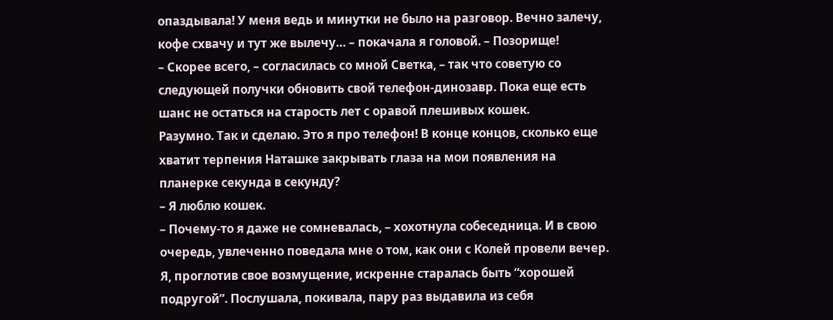опаздывала! У меня ведь и минутки не было на разговор. Вечно залечу, кофе схвачу и тут же вылечу… – покачала я головой. – Позорище!
– Скорее всего, – согласилась со мной Светка, – так что советую со следующей получки обновить свой телефон-динозавр. Пока еще есть шанс не остаться на старость лет с оравой плешивых кошек.
Разумно. Так и сделаю. Это я про телефон! В конце концов, сколько еще хватит терпения Наташке закрывать глаза на мои появления на планерке секунда в секунду?
– Я люблю кошек.
– Почему-то я даже не сомневалась, – хохотнула собеседница. И в свою очередь, увлеченно поведала мне о том, как они с Колей провели вечер.
Я, проглотив свое возмущение, искренне старалась быть “хорошей подругой”. Послушала, покивала, пару раз выдавила из себя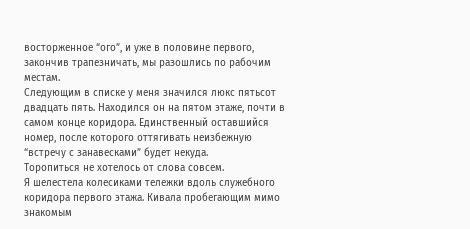восторженное “ого”, и уже в половине первого, закончив трапезничать, мы разошлись по рабочим местам.
Следующим в списке у меня значился люкс пятьсот двадцать пять. Находился он на пятом этаже, почти в самом конце коридора. Единственный оставшийся номер, после которого оттягивать неизбежную “встречу с занавесками” будет некуда.
Торопиться не хотелось от слова совсем.
Я шелестела колесиками тележки вдоль служебного коридора первого этажа. Кивала пробегающим мимо знакомым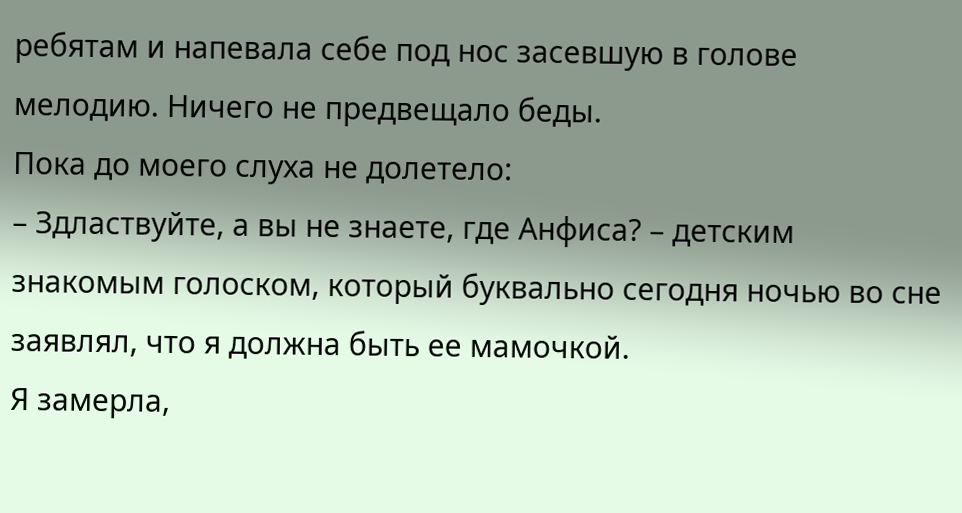ребятам и напевала себе под нос засевшую в голове мелодию. Ничего не предвещало беды.
Пока до моего слуха не долетело:
– Здластвуйте, а вы не знаете, где Анфиса? – детским знакомым голоском, который буквально сегодня ночью во сне заявлял, что я должна быть ее мамочкой.
Я замерла,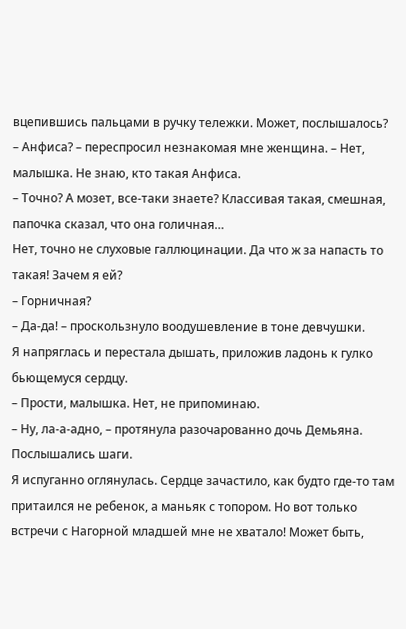вцепившись пальцами в ручку тележки. Может, послышалось?
– Анфиса? – переспросил незнакомая мне женщина. – Нет, малышка. Не знаю, кто такая Анфиса.
– Точно? А мозет, все-таки знаете? Классивая такая, смешная, папочка сказал, что она голичная…
Нет, точно не слуховые галлюцинации. Да что ж за напасть то такая! Зачем я ей?
– Горничная?
– Да-да! – проскользнуло воодушевление в тоне девчушки.
Я напряглась и перестала дышать, приложив ладонь к гулко бьющемуся сердцу.
– Прости, малышка. Нет, не припоминаю.
– Ну, ла-а-адно, – протянула разочарованно дочь Демьяна.
Послышались шаги.
Я испуганно оглянулась. Сердце зачастило, как будто где-то там притаился не ребенок, а маньяк с топором. Но вот только встречи с Нагорной младшей мне не хватало! Может быть,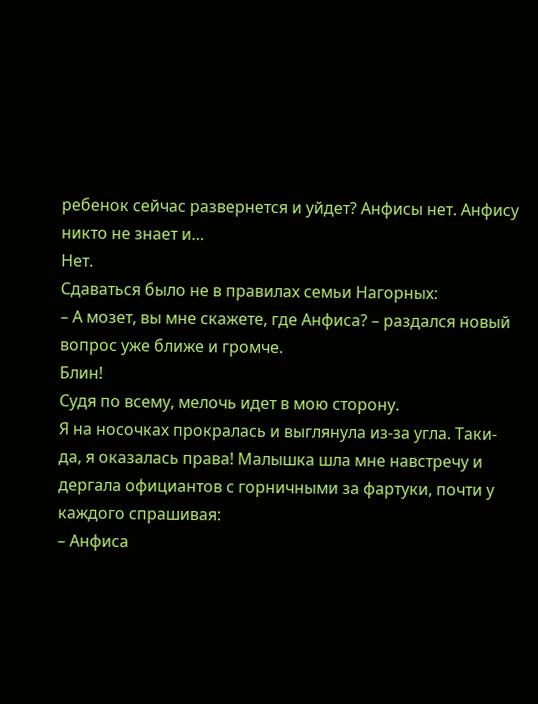ребенок сейчас развернется и уйдет? Анфисы нет. Анфису никто не знает и…
Нет.
Сдаваться было не в правилах семьи Нагорных:
– А мозет, вы мне скажете, где Анфиса? – раздался новый вопрос уже ближе и громче.
Блин!
Судя по всему, мелочь идет в мою сторону.
Я на носочках прокралась и выглянула из-за угла. Таки-да, я оказалась права! Малышка шла мне навстречу и дергала официантов с горничными за фартуки, почти у каждого спрашивая:
– Анфиса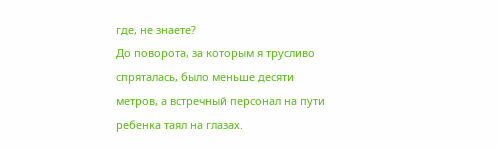где, не знаете?
До поворота, за которым я трусливо спряталась, было меньше десяти метров, а встречный персонал на пути ребенка таял на глазах.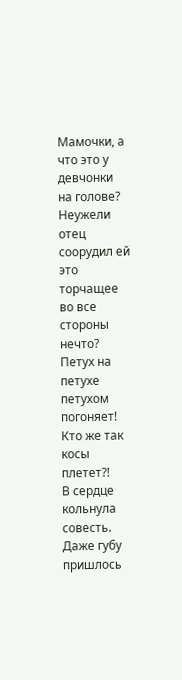Мамочки, а что это у девчонки на голове? Неужели отец соорудил ей это торчащее во все стороны нечто? Петух на петухе петухом погоняет! Кто же так косы плетет?!
В сердце кольнула совесть. Даже губу пришлось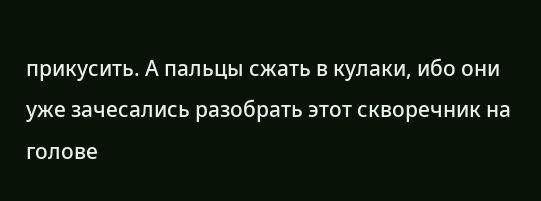прикусить. А пальцы сжать в кулаки, ибо они уже зачесались разобрать этот скворечник на голове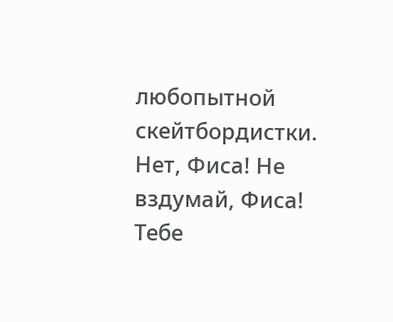любопытной скейтбордистки.
Нет, Фиса! Не вздумай, Фиса! Тебе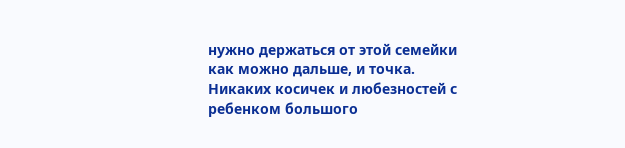нужно держаться от этой семейки как можно дальше, и точка. Никаких косичек и любезностей с ребенком большого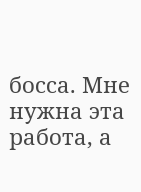босса. Мне нужна эта работа, а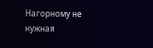Нагорному не нужная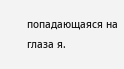попадающаяся на глаза я.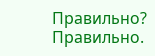Правильно? Правильно.